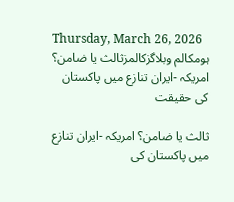Thursday, March 26, 2026
ہومکالم وبلاگزکالمزثالث یا ضامن؟ امریکہ -ایران تنازع میں پاکستان کی حقیقت

ثالث یا ضامن؟ امریکہ -ایران تنازع میں پاکستان کی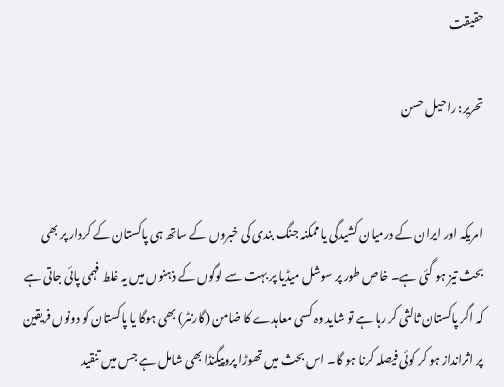حقیقت

تحریر: راحیل حسن


امریکہ اور ایران کے درمیان کشیدگی یا ممکنہ جنگ بندی کی خبروں کے ساتھ ہی پاکستان کے کردار پر بھی بحث تیز ہو گئی ہے۔ خاص طور پر سوشل میڈیا پر بہت سے لوگوں کے ذہنوں میں یہ غلط فہمی پائی جاتی ہے کہ اگر پاکستان ثالثی کر رہا ہے تو شاید وہ کسی معاہدے کا ضامن (گارنٹر) بھی ہوگا یا پاکستان کو دونوں فریقین پر اثرانداز ہو کر کوئی فیصلہ کرنا ہو گا۔ اس بحث میں تھوڑا پروپیگنڈا بھی شامل ہے جس میں تنقید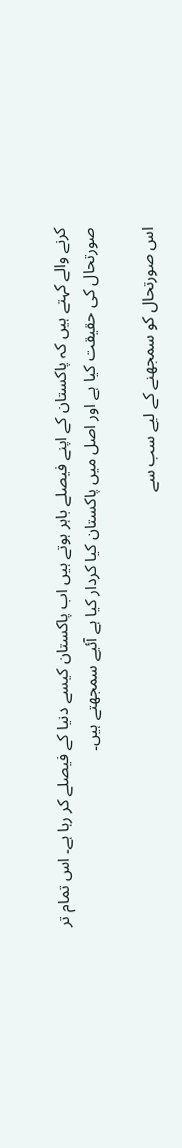کرنے والے کہتے ہیں کہ پاکستان کے اپنے فیصلے باہر ہوتے ہیں اب پاکستان کیسے دنیا کے فیصلے کر رہا ہے۔ اس تمام تر صورتحال کی حقیقت کیا ہے اور اصل میں پاکستان کیا کردار کیا ہے آئیے سمجھتے ہیں۔

اس صورتحال کو سمجھنے کے لیے سب سے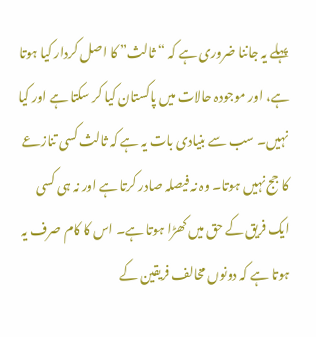پہلے یہ جاننا ضروری ہے کہ “ثالث” کا اصل کردار کیا ہوتا ہے، اور موجودہ حالات میں پاکستان کیا کر سکتا ہے اور کیا نہیں۔ سب سے بنیادی بات یہ ہے کہ ثالث کسی تنازعے کا جج نہیں ہوتا۔ وہ نہ فیصلہ صادر کرتا ہے اور نہ ہی کسی ایک فریق کے حق میں کھڑا ہوتا ہے۔ اس کا کام صرف یہ ہوتا ہے کہ دونوں مخالف فریقین کے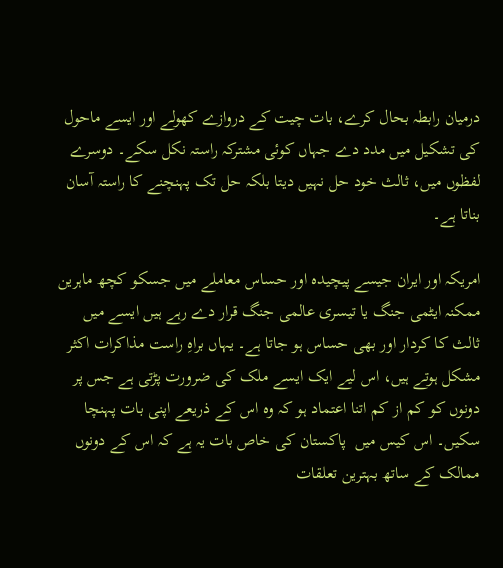درمیان رابطہ بحال کرے، بات چیت کے دروازے کھولے اور ایسے ماحول کی تشکیل میں مدد دے جہاں کوئی مشترکہ راستہ نکل سکے۔ دوسرے لفظوں میں، ثالث خود حل نہیں دیتا بلکہ حل تک پہنچنے کا راستہ آسان بناتا ہے۔

امریکہ اور ایران جیسے پیچیدہ اور حساس معاملے میں جسکو کچھ ماہرین ممکنہ ایٹمی جنگ یا تیسری عالمی جنگ قرار دے رہے ہیں ایسے میں ثالث کا کردار اور بھی حساس ہو جاتا ہے۔ یہاں براہِ راست مذاکرات اکثر مشکل ہوتے ہیں، اس لیے ایک ایسے ملک کی ضرورت پڑتی ہے جس پر دونوں کو کم از کم اتنا اعتماد ہو کہ وہ اس کے ذریعے اپنی بات پہنچا سکیں۔ اس کیس میں  پاکستان کی خاص بات یہ ہے کہ اس کے دونوں ممالک کے ساتھ بہترین تعلقات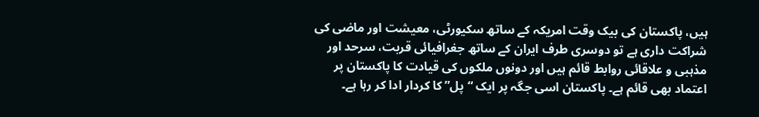ہیں، پاکستان کی بیک وقت امریکہ کے ساتھ سکیورٹی، معیشت اور ماضی کی شراکت داری ہے تو دوسری طرف ایران کے ساتھ جغرافیائی قربت، سرحد اور مذہبی و علاقائی روابط قائم ہیں اور دونوں ملکوں کی قیادت کا پاکستان پر اعتماد بھی قائم ہے۔ پاکستان اسی جگہ پر ایک “پل” کا کردار ادا کر رہا ہے۔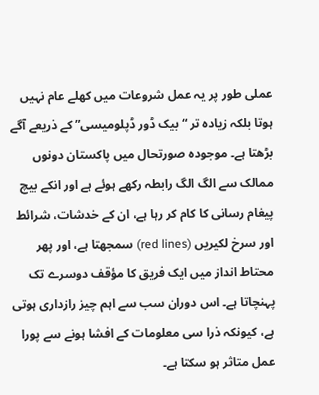عملی طور پر یہ عمل شروعات میں کھلے عام نہیں ہوتا بلکہ زیادہ تر “بیک ڈور ڈپلومیسی” کے ذریعے آگے بڑھتا ہے۔ موجودہ صورتحال میں پاکستان دونوں ممالک سے الگ الگ رابطہ رکھے ہوئے ہے اور انکے بیچ پیغام رسانی کا کام کر رہا ہے، ان کے خدشات، شرائط اور سرخ لکیریں (red lines) سمجھتا ہے، اور پھر محتاط انداز میں ایک فریق کا مؤقف دوسرے تک پہنچاتا ہے۔ اس دوران سب سے اہم چیز رازداری ہوتی ہے، کیونکہ ذرا سی معلومات کے افشا ہونے سے پورا عمل متاثر ہو سکتا ہے۔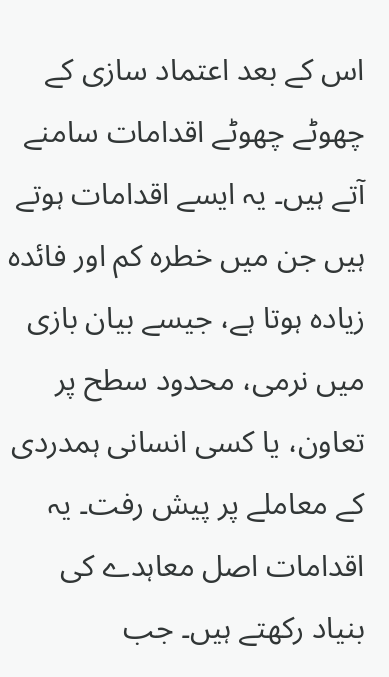اس کے بعد اعتماد سازی کے چھوٹے چھوٹے اقدامات سامنے آتے ہیں۔ یہ ایسے اقدامات ہوتے ہیں جن میں خطرہ کم اور فائدہ زیادہ ہوتا ہے، جیسے بیان بازی میں نرمی، محدود سطح پر تعاون، یا کسی انسانی ہمدردی کے معاملے پر پیش رفت۔ یہ اقدامات اصل معاہدے کی بنیاد رکھتے ہیں۔ جب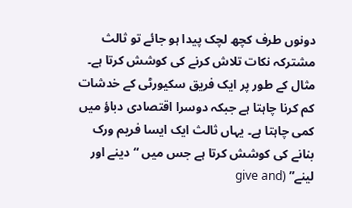دونوں طرف کچھ لچک پیدا ہو جائے تو ثالث مشترکہ نکات تلاش کرنے کی کوشش کرتا ہے۔ مثال کے طور پر ایک فریق سکیورٹی کے خدشات کم کرنا چاہتا ہے جبکہ دوسرا اقتصادی دباؤ میں کمی چاہتا ہے۔ یہاں ثالث ایک ایسا فریم ورک بنانے کی کوشش کرتا ہے جس میں “دینے اور لینے” (give and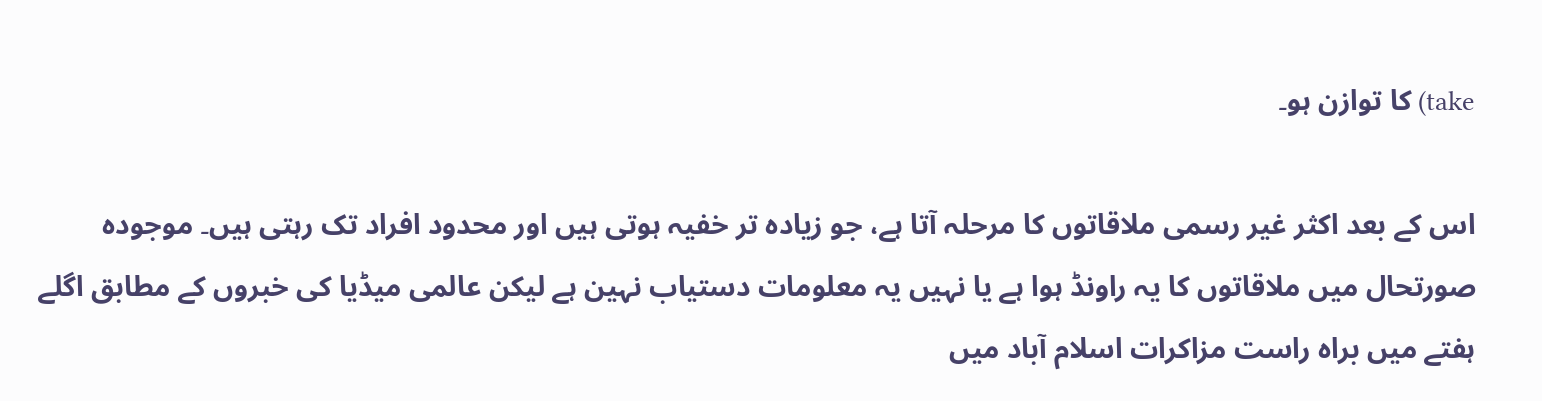take) کا توازن ہو۔

اس کے بعد اکثر غیر رسمی ملاقاتوں کا مرحلہ آتا ہے، جو زیادہ تر خفیہ ہوتی ہیں اور محدود افراد تک رہتی ہیں۔ موجودہ صورتحال میں ملاقاتوں کا یہ راونڈ ہوا ہے یا نہیں یہ معلومات دستیاب نہین ہے لیکن عالمی میڈیا کی خبروں کے مطابق اگلے ہفتے میں براہ راست مزاکرات اسلام آباد میں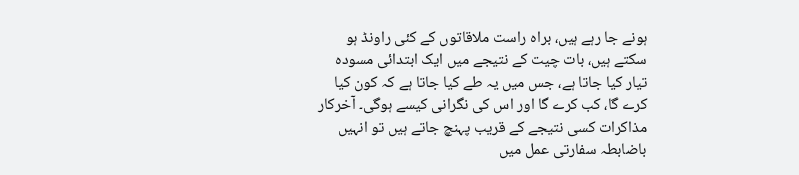ہونے جا رہے ہیں، براہ راست ملاقاتوں کے کئی راونڈ ہو سکتے ہیں، بات چیت کے نتیجے میں ایک ابتدائی مسودہ تیار کیا جاتا ہے، جس میں یہ طے کیا جاتا ہے کہ کون کیا کرے گا، کب کرے گا اور اس کی نگرانی کیسے ہوگی۔ آخرکار مذاکرات کسی نتیجے کے قریب پہنچ جاتے ہیں تو انہیں باضابطہ سفارتی عمل میں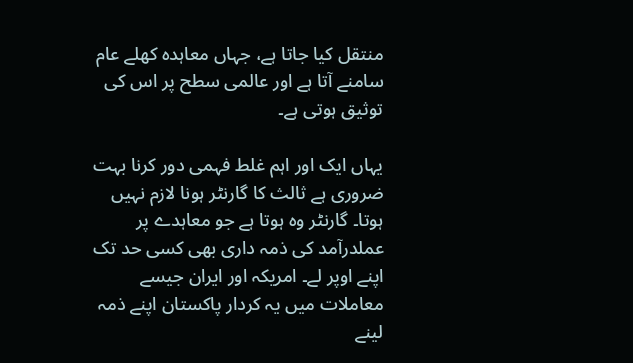منتقل کیا جاتا ہے، جہاں معاہدہ کھلے عام سامنے آتا ہے اور عالمی سطح پر اس کی توثیق ہوتی ہے۔

یہاں ایک اور اہم غلط فہمی دور کرنا بہت ضروری ہے ثالث کا گارنٹر ہونا لازم نہیں ہوتا۔ گارنٹر وہ ہوتا ہے جو معاہدے پر عملدرآمد کی ذمہ داری بھی کسی حد تک اپنے اوپر لے۔ امریکہ اور ایران جیسے معاملات میں یہ کردار پاکستان اپنے ذمہ لینے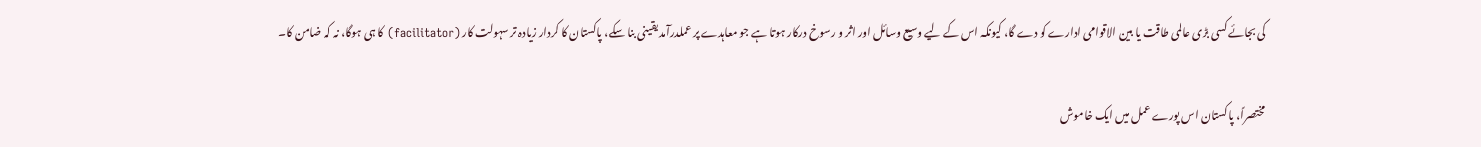کی بجائے کسی بڑی عالمی طاقت یا بین الاقوامی ادارے کو دے گا، کیونکہ اس کے لیے وسیع وسائل اور اثر و رسوخ درکار ہوتا ہے جو معاہدے پر عملدرآمد یقینی بنا سکے، پاکستان کا کردار زیادہ تر سہولت کار (facilitator) کا ہی ہوگا، نہ کہ ضامن کا۔

مختصراً، پاکستان اس پورے عمل میں ایک خاموش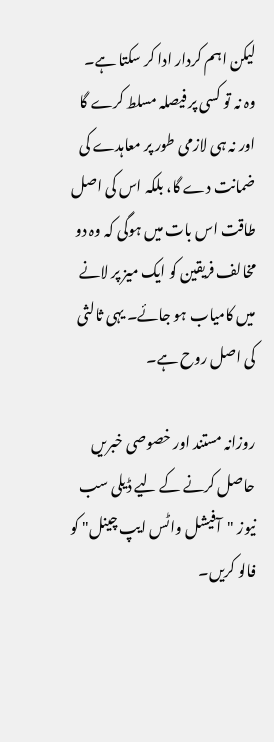لیکن اہم کردار ادا کر سکتا ہے۔ وہ نہ تو کسی پر فیصلہ مسلط کرے گا اور نہ ہی لازمی طور پر معاہدے کی ضمانت دے گا، بلکہ اس کی اصل طاقت اس بات میں ہوگی کہ وہ دو مخالف فریقین کو ایک میز پر لانے میں کامیاب ہو جائے۔ یہی ثالثی کی اصل روح ہے۔

روزانہ مستند اور خصوصی خبریں حاصل کرنے کے لیے ڈیلی سب نیوز "آفیشل واٹس ایپ چینل" کو فالو کریں۔